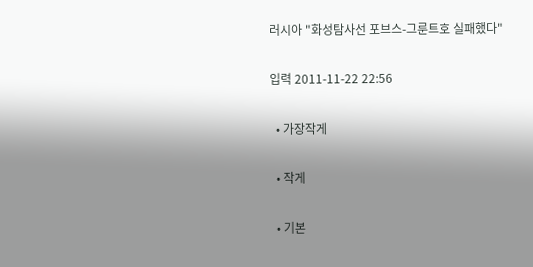러시아 "화성탐사선 포브스-그룬트호 실패했다"

입력 2011-11-22 22:56

  • 가장작게

  • 작게

  • 기본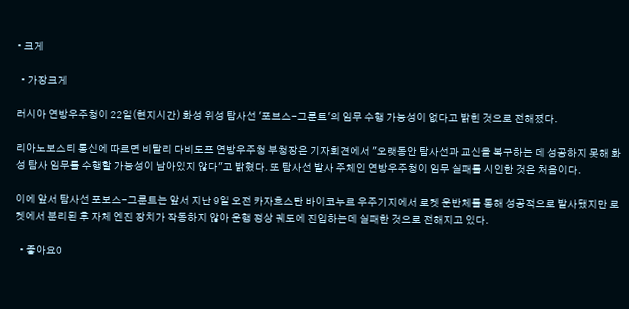• 크게

  • 가장크게

러시아 연방우주청이 22일(현지시간) 화성 위성 탐사선 '포브스-그룬트'의 임무 수행 가능성이 없다고 밝힌 것으로 전해졌다.

리아노보스티 통신에 따르면 비탈리 다비도프 연방우주청 부청장은 기자회견에서 "오랫동안 탐사선과 교신을 복구하는 데 성공하지 못해 화성 탐사 임무를 수행할 가능성이 남아있지 않다"고 밝혔다. 또 탐사선 발사 주체인 연방우주청이 임무 실패를 시인한 것은 처음이다.

이에 앞서 탐사선 포보스-그룬트는 앞서 지난 9일 오전 카자흐스탄 바이코누르 우주기지에서 로켓 운반체를 통해 성공적으로 발사됐지만 로켓에서 분리된 후 자체 엔진 장치가 작동하지 않아 운행 정상 궤도에 진입하는데 실패한 것으로 전해지고 있다.

  • 좋아요0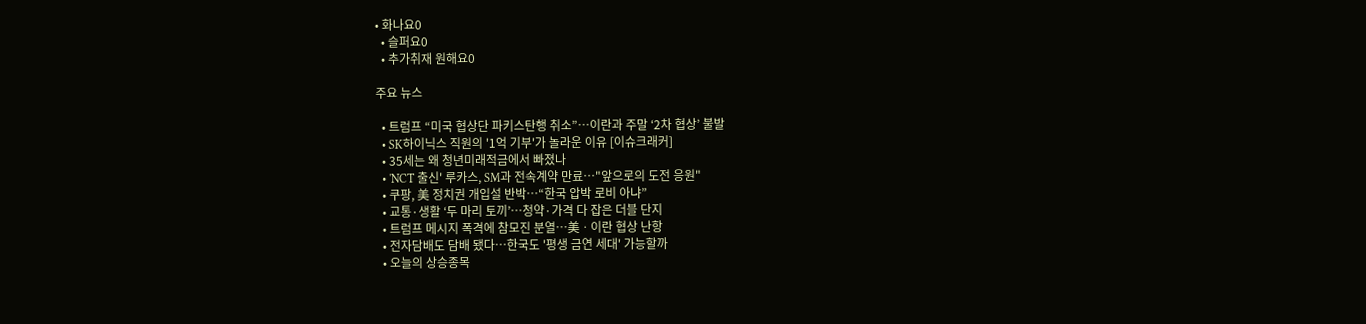• 화나요0
  • 슬퍼요0
  • 추가취재 원해요0

주요 뉴스

  • 트럼프 “미국 협상단 파키스탄행 취소”…이란과 주말 ‘2차 협상’ 불발
  • SK하이닉스 직원의 '1억 기부'가 놀라운 이유 [이슈크래커]
  • 35세는 왜 청년미래적금에서 빠졌나
  • 'NCT 출신' 루카스, SM과 전속계약 만료⋯"앞으로의 도전 응원"
  • 쿠팡, 美 정치권 개입설 반박⋯“한국 압박 로비 아냐”
  • 교통·생활 ‘두 마리 토끼’⋯청약·가격 다 잡은 더블 단지
  • 트럼프 메시지 폭격에 참모진 분열⋯美ㆍ이란 협상 난항
  • 전자담배도 담배 됐다⋯한국도 '평생 금연 세대' 가능할까
  • 오늘의 상승종목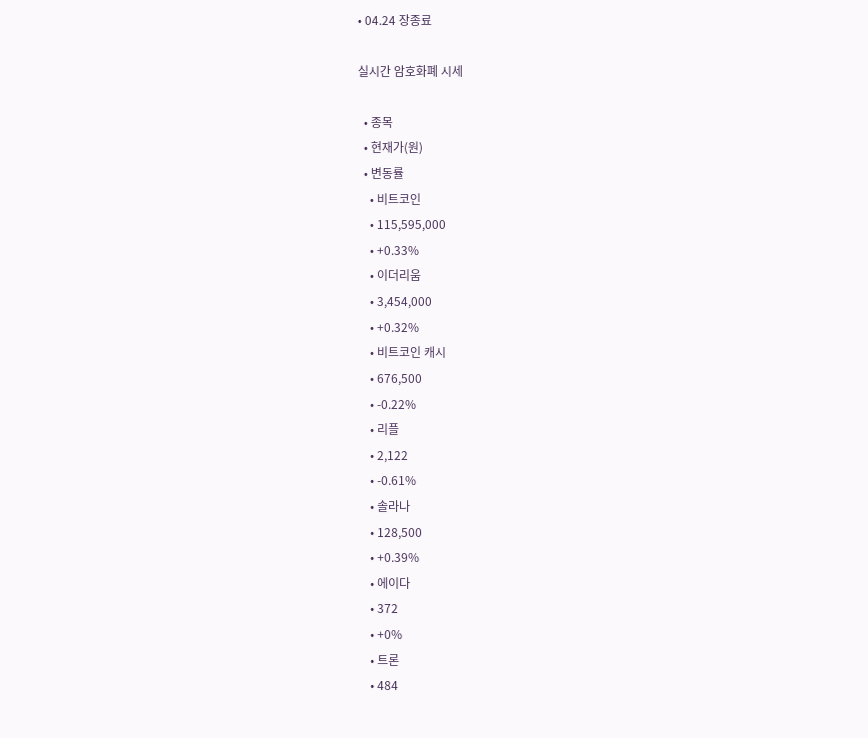• 04.24 장종료

실시간 암호화폐 시세

  • 종목
  • 현재가(원)
  • 변동률
    • 비트코인
    • 115,595,000
    • +0.33%
    • 이더리움
    • 3,454,000
    • +0.32%
    • 비트코인 캐시
    • 676,500
    • -0.22%
    • 리플
    • 2,122
    • -0.61%
    • 솔라나
    • 128,500
    • +0.39%
    • 에이다
    • 372
    • +0%
    • 트론
    • 484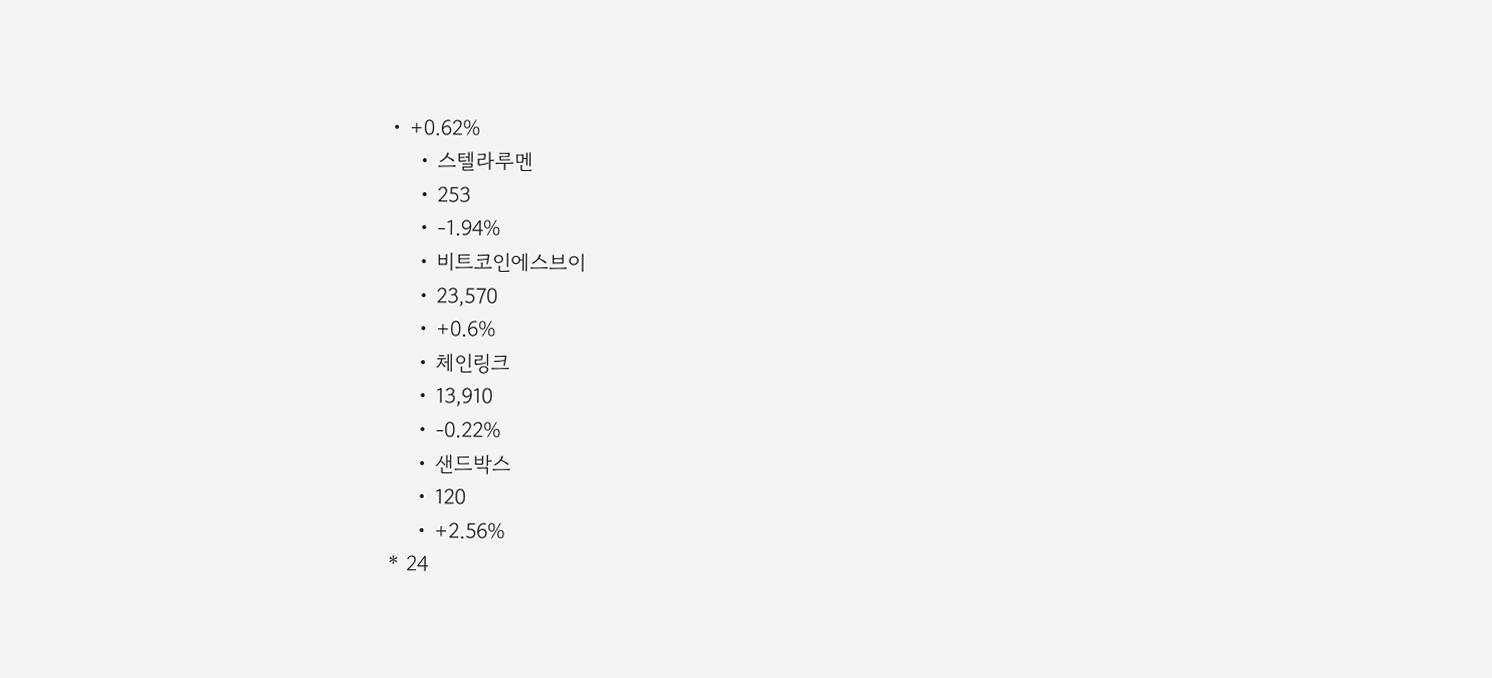• +0.62%
    • 스텔라루멘
    • 253
    • -1.94%
    • 비트코인에스브이
    • 23,570
    • +0.6%
    • 체인링크
    • 13,910
    • -0.22%
    • 샌드박스
    • 120
    • +2.56%
* 24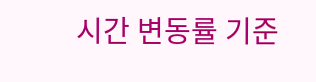시간 변동률 기준